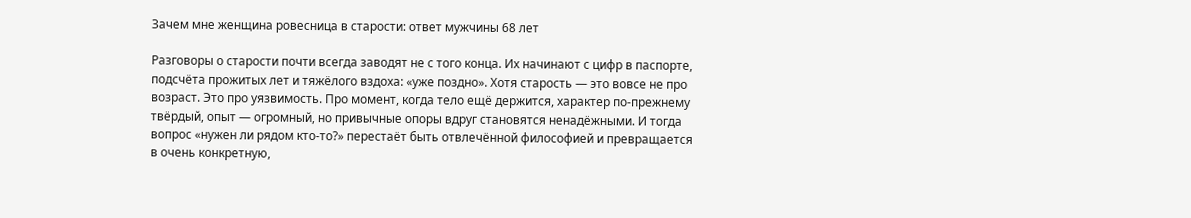Зачем мне женщина ровесница в старости: ответ мужчины 68 лет

Разговоры о старости почти всегда заводят не с того конца. Их начинают с цифр в паспорте, подсчёта прожитых лет и тяжёлого вздоха: «уже поздно». Хотя старость — это вовсе не про возраст. Это про уязвимость. Про момент, когда тело ещё держится, характер по-прежнему твёрдый, опыт — огромный, но привычные опоры вдруг становятся ненадёжными. И тогда вопрос «нужен ли рядом кто-то?» перестаёт быть отвлечённой философией и превращается в очень конкретную,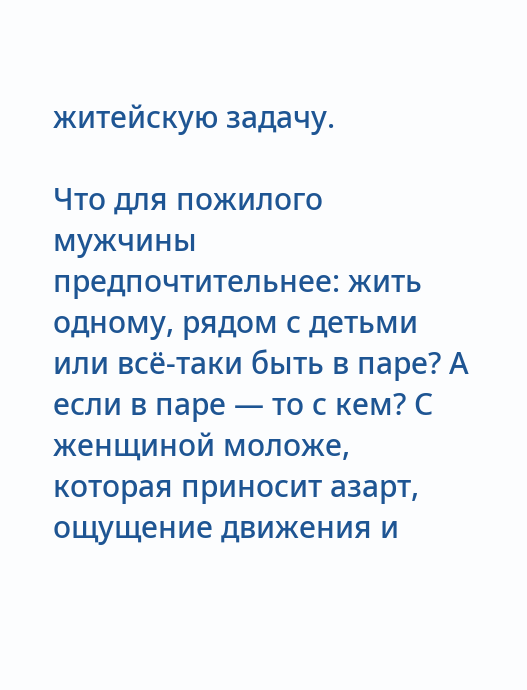житейскую задачу.

Что для пожилого мужчины предпочтительнее: жить одному, рядом с детьми или всё-таки быть в паре? А если в паре — то с кем? С женщиной моложе, которая приносит азарт, ощущение движения и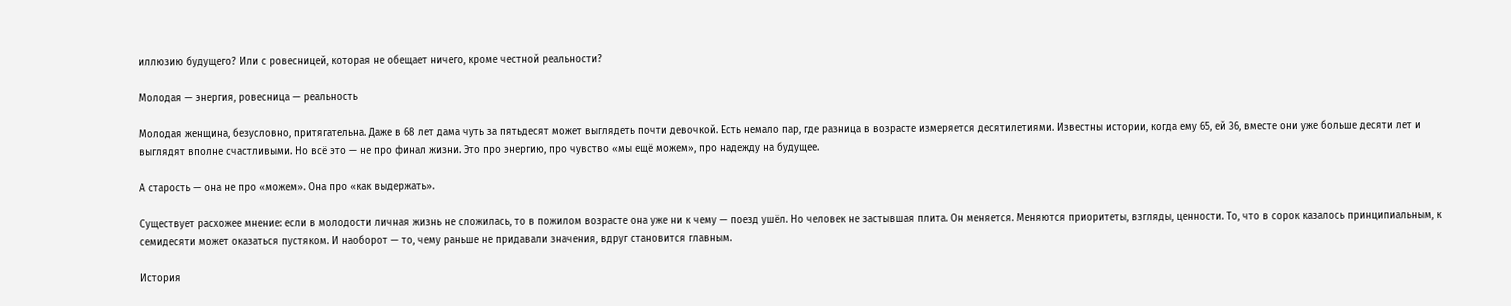иллюзию будущего? Или с ровесницей, которая не обещает ничего, кроме честной реальности?

Молодая — энергия, ровесница — реальность

Молодая женщина, безусловно, притягательна. Даже в 68 лет дама чуть за пятьдесят может выглядеть почти девочкой. Есть немало пар, где разница в возрасте измеряется десятилетиями. Известны истории, когда ему 65, ей 36, вместе они уже больше десяти лет и выглядят вполне счастливыми. Но всё это — не про финал жизни. Это про энергию, про чувство «мы ещё можем», про надежду на будущее.

А старость — она не про «можем». Она про «как выдержать».

Существует расхожее мнение: если в молодости личная жизнь не сложилась, то в пожилом возрасте она уже ни к чему — поезд ушёл. Но человек не застывшая плита. Он меняется. Меняются приоритеты, взгляды, ценности. То, что в сорок казалось принципиальным, к семидесяти может оказаться пустяком. И наоборот — то, чему раньше не придавали значения, вдруг становится главным.

История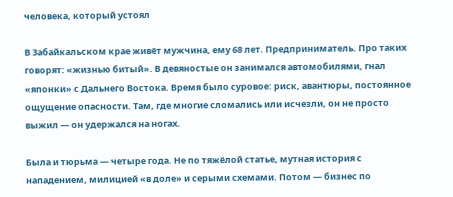человека, который устоял

В Забайкальском крае живёт мужчина, ему 68 лет. Предприниматель. Про таких говорят: «жизнью битый». В девяностые он занимался автомобилями, гнал «японки» с Дальнего Востока. Время было суровое: риск, авантюры, постоянное ощущение опасности. Там, где многие сломались или исчезли, он не просто выжил — он удержался на ногах.

Была и тюрьма — четыре года. Не по тяжёлой статье, мутная история с нападением, милицией «в доле» и серыми схемами. Потом — бизнес по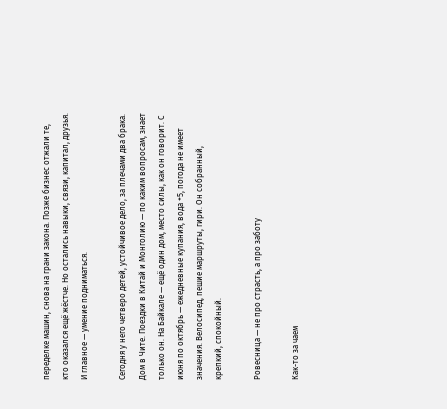переделке машин, снова на грани закона. Позже бизнес отжали те, кто оказался ещё жёстче. Но остались навыки, связи, капитал, друзья. И главное — умение подниматься.

Сегодня у него четверо детей, устойчивое дело, за плечами два брака. Дом в Чите. Поездки в Китай и Монголию — по каким вопросам, знает только он. На Байкале — ещё один дом, место силы, как он говорит. С июня по октябрь — ежедневные купания, вода +5, погода не имеет значения. Велосипед, пешие маршруты, гири. Он собранный, крепкий, спокойный.

Ровесница — не про страсть, а про заботу

Как-то за чаем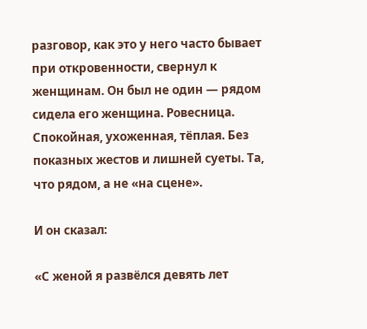разговор, как это у него часто бывает при откровенности, свернул к женщинам. Он был не один — рядом сидела его женщина. Ровесница. Спокойная, ухоженная, тёплая. Без показных жестов и лишней суеты. Та, что рядом, а не «на сцене».

И он сказал:

«С женой я развёлся девять лет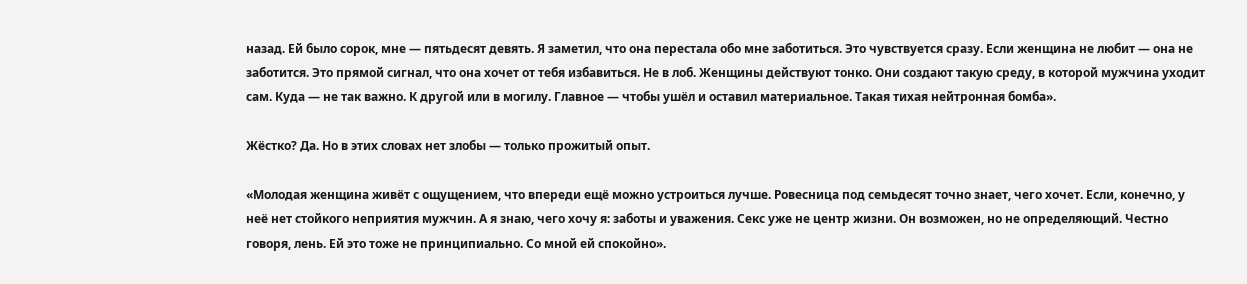назад. Ей было сорок, мне — пятьдесят девять. Я заметил, что она перестала обо мне заботиться. Это чувствуется сразу. Если женщина не любит — она не заботится. Это прямой сигнал, что она хочет от тебя избавиться. Не в лоб. Женщины действуют тонко. Они создают такую среду, в которой мужчина уходит сам. Куда — не так важно. К другой или в могилу. Главное — чтобы ушёл и оставил материальное. Такая тихая нейтронная бомба».

Жёстко? Да. Но в этих словах нет злобы — только прожитый опыт.

«Молодая женщина живёт с ощущением, что впереди ещё можно устроиться лучше. Ровесница под семьдесят точно знает, чего хочет. Если, конечно, у неё нет стойкого неприятия мужчин. А я знаю, чего хочу я: заботы и уважения. Секс уже не центр жизни. Он возможен, но не определяющий. Честно говоря, лень. Ей это тоже не принципиально. Со мной ей спокойно».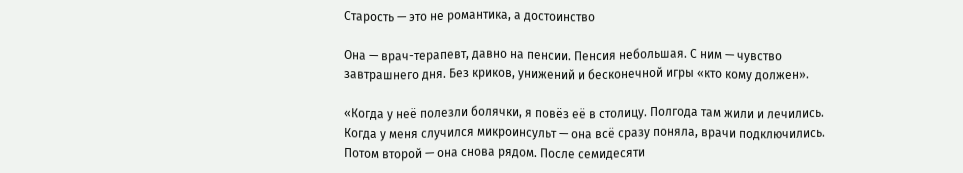Старость — это не романтика, а достоинство

Она — врач-терапевт, давно на пенсии. Пенсия небольшая. С ним — чувство завтрашнего дня. Без криков, унижений и бесконечной игры «кто кому должен».

«Когда у неё полезли болячки, я повёз её в столицу. Полгода там жили и лечились. Когда у меня случился микроинсульт — она всё сразу поняла, врачи подключились. Потом второй — она снова рядом. После семидесяти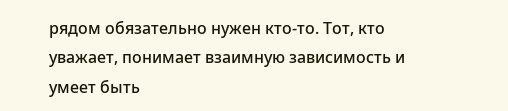рядом обязательно нужен кто-то. Тот, кто уважает, понимает взаимную зависимость и умеет быть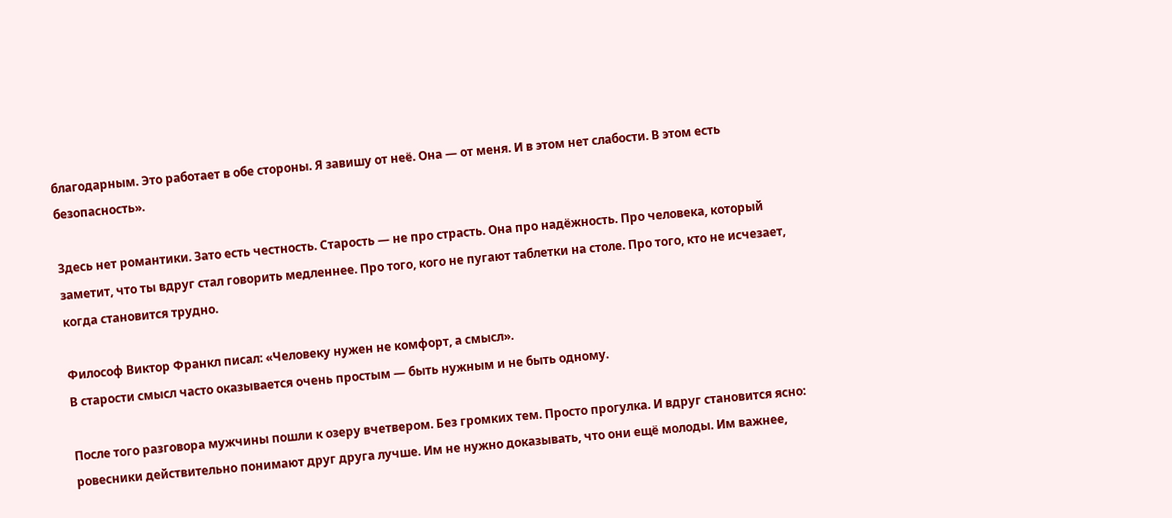благодарным. Это работает в обе стороны. Я завишу от неё. Она — от меня. И в этом нет слабости. В этом есть безопасность».

Здесь нет романтики. Зато есть честность. Старость — не про страсть. Она про надёжность. Про человека, который заметит, что ты вдруг стал говорить медленнее. Про того, кого не пугают таблетки на столе. Про того, кто не исчезает, когда становится трудно.

Философ Виктор Франкл писал: «Человеку нужен не комфорт, а смысл».
В старости смысл часто оказывается очень простым — быть нужным и не быть одному.

После того разговора мужчины пошли к озеру вчетвером. Без громких тем. Просто прогулка. И вдруг становится ясно: ровесники действительно понимают друг друга лучше. Им не нужно доказывать, что они ещё молоды. Им важнее,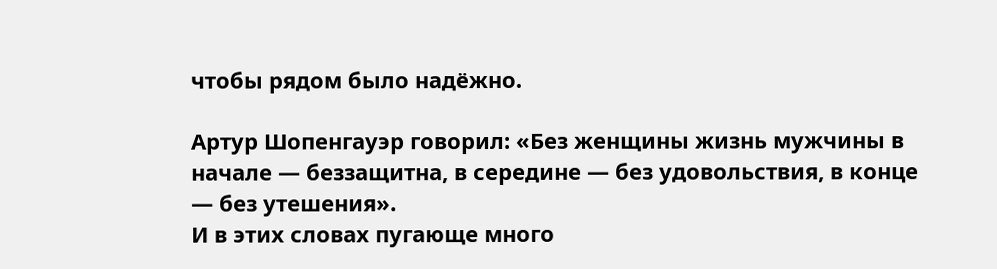чтобы рядом было надёжно.

Артур Шопенгауэр говорил: «Без женщины жизнь мужчины в начале — беззащитна, в середине — без удовольствия, в конце — без утешения».
И в этих словах пугающе много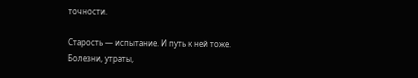точности.

Старость — испытание. И путь к ней тоже. Болезни, утраты,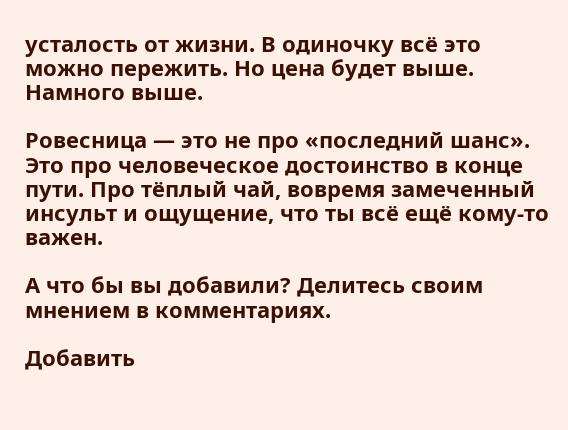усталость от жизни. В одиночку всё это можно пережить. Но цена будет выше. Намного выше.

Ровесница — это не про «последний шанс». Это про человеческое достоинство в конце пути. Про тёплый чай, вовремя замеченный инсульт и ощущение, что ты всё ещё кому-то важен.

А что бы вы добавили? Делитесь своим мнением в комментариях.

Добавить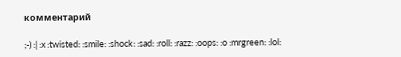комментарий

;-) :| :x :twisted: :smile: :shock: :sad: :roll: :razz: :oops: :o :mrgreen: :lol: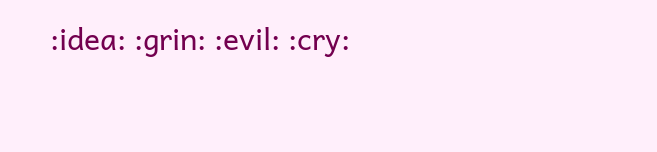:idea: :grin: :evil: :cry: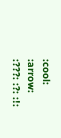:cool: :arrow: :???: :?: :!: